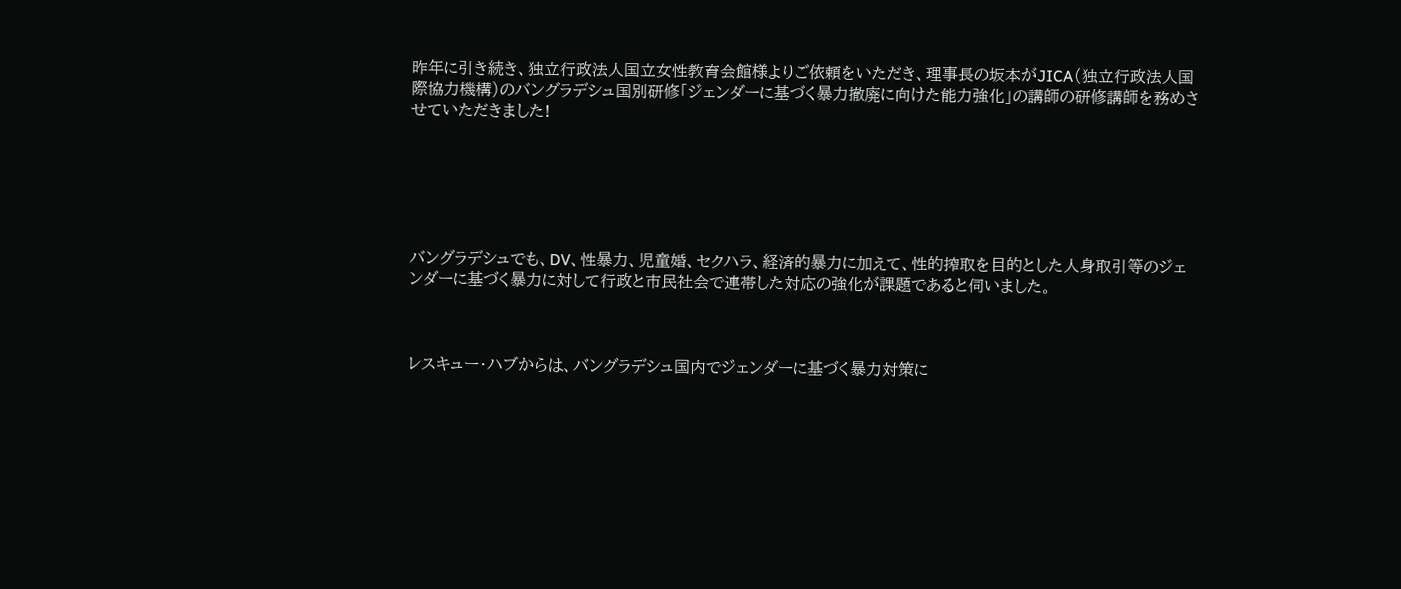昨年に引き続き、独立行政法人国立女性教育会館様よりご依頼をいただき、理事長の坂本がJICA(独立行政法人国際協力機構)のバングラデシュ国別研修「ジェンダーに基づく暴力撤廃に向けた能力強化」の講師の研修講師を務めさせていただきました!






バングラデシュでも、DV、性暴力、児童婚、セクハラ、経済的暴力に加えて、性的搾取を目的とした人身取引等のジェンダーに基づく暴力に対して行政と市民社会で連帯した対応の強化が課題であると伺いました。



レスキュー・ハブからは、バングラデシュ国内でジェンダーに基づく暴力対策に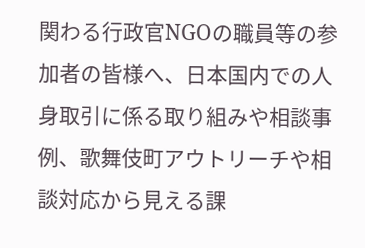関わる行政官NGOの職員等の参加者の皆様へ、日本国内での人身取引に係る取り組みや相談事例、歌舞伎町アウトリーチや相談対応から見える課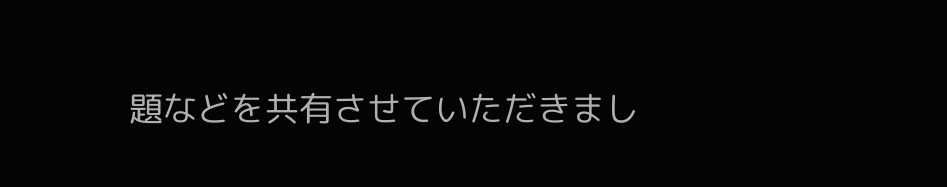題などを共有させていただきまし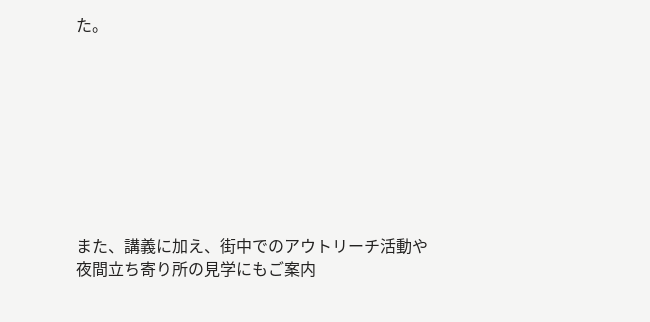た。









また、講義に加え、街中でのアウトリーチ活動や夜間立ち寄り所の見学にもご案内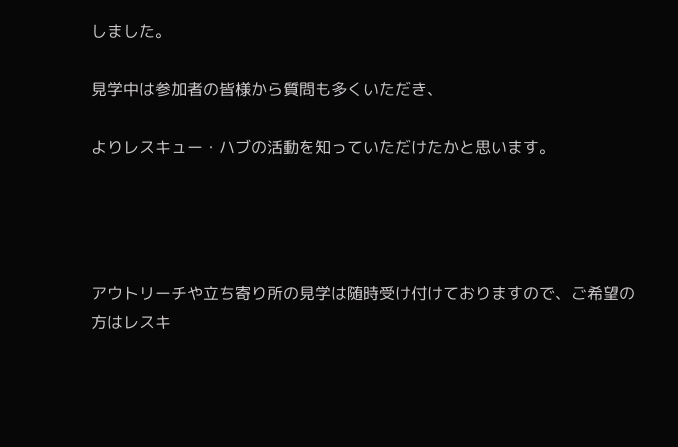しました。

見学中は参加者の皆様から質問も多くいただき、

よりレスキュー・ハブの活動を知っていただけたかと思います。




アウトリーチや立ち寄り所の見学は随時受け付けておりますので、ご希望の方はレスキ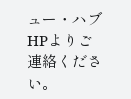ュー・ハブHPよりご連絡ください。